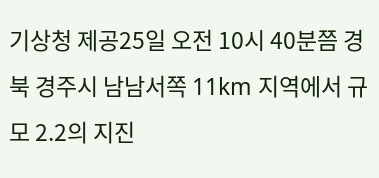기상청 제공25일 오전 10시 40분쯤 경북 경주시 남남서쪽 11km 지역에서 규모 2.2의 지진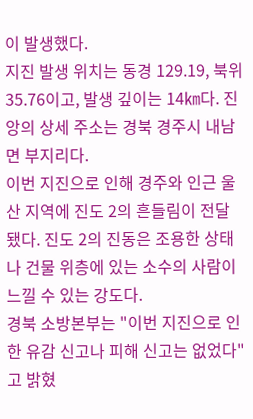이 발생했다.
지진 발생 위치는 동경 129.19, 북위 35.76이고, 발생 깊이는 14㎞다. 진앙의 상세 주소는 경북 경주시 내남면 부지리다.
이번 지진으로 인해 경주와 인근 울산 지역에 진도 2의 흔들림이 전달됐다. 진도 2의 진동은 조용한 상태나 건물 위층에 있는 소수의 사람이 느낄 수 있는 강도다.
경북 소방본부는 "이번 지진으로 인한 유감 신고나 피해 신고는 없었다"고 밝혔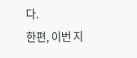다.
한편, 이번 지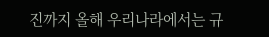진까지 올해 우리나라에서는 규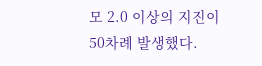모 2.0 이상의 지진이 50차례 발생했다.